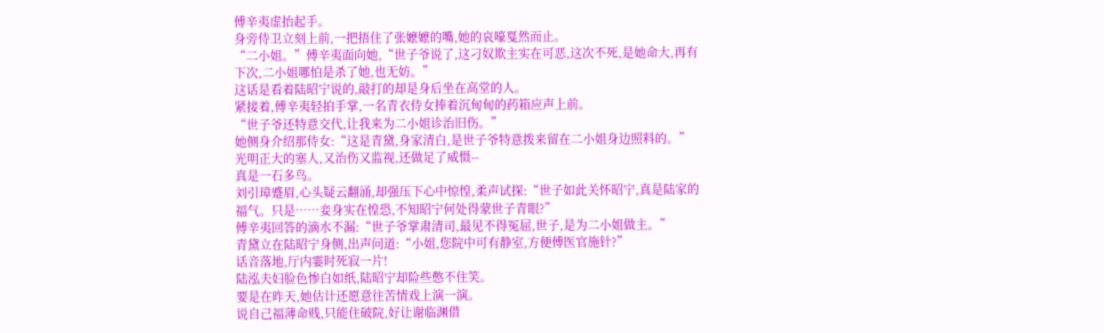傅辛夷虚抬起手。
身旁侍卫立刻上前,一把捂住了张嬷嬷的嘴,她的哀嚎戛然而止。
“二小姐。”傅辛夷面向她,“世子爷说了,这刁奴欺主实在可恶,这次不死,是她命大,再有下次,二小姐哪怕是杀了她,也无妨。”
这话是看着陆昭宁说的,敲打的却是身后坐在高堂的人。
紧接着,傅辛夷轻拍手掌,一名青衣侍女捧着沉甸甸的药箱应声上前。
“世子爷还特意交代,让我来为二小姐诊治旧伤。”
她侧身介绍那侍女:“这是青黛,身家清白,是世子爷特意拨来留在二小姐身边照料的。”
光明正大的塞人,又治伤又监视,还做足了威慑--
真是一石多鸟。
刘引璋蹙眉,心头疑云翻涌,却强压下心中惊惶,柔声试探:“世子如此关怀昭宁,真是陆家的福气。只是……妾身实在惶恐,不知昭宁何处得蒙世子青眼?”
傅辛夷回答的滴水不漏:“世子爷掌肃清司,最见不得冤屈,世子,是为二小姐做主。”
青黛立在陆昭宁身侧,出声问道:“小姐,您院中可有静室,方便傅医官施针?”
话音落地,厅内霎时死寂一片!
陆泓夫妇脸色惨白如纸,陆昭宁却险些憋不住笑。
要是在昨天,她估计还愿意往苦情戏上演一演。
说自己福薄命贱,只能住破院,好让谢临渊借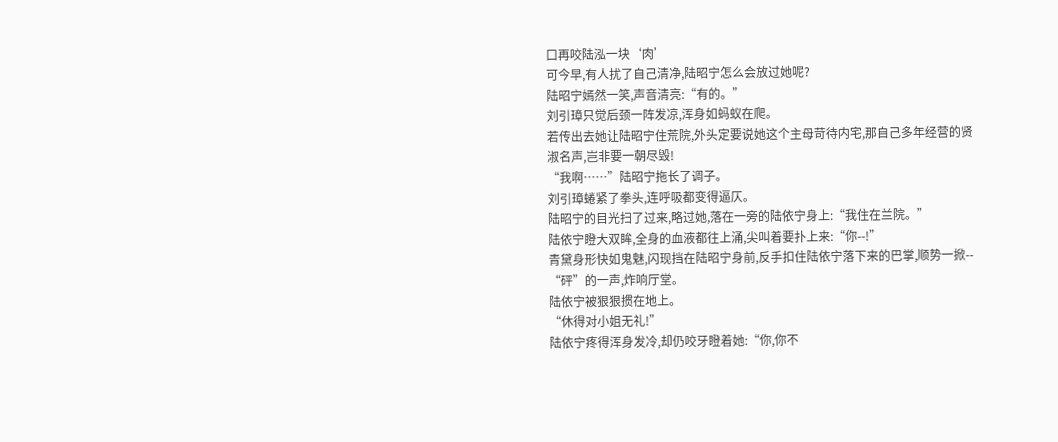口再咬陆泓一块‘肉’
可今早,有人扰了自己清净,陆昭宁怎么会放过她呢?
陆昭宁嫣然一笑,声音清亮:“有的。”
刘引璋只觉后颈一阵发凉,浑身如蚂蚁在爬。
若传出去她让陆昭宁住荒院,外头定要说她这个主母苛待内宅,那自己多年经营的贤淑名声,岂非要一朝尽毁!
“我啊……”陆昭宁拖长了调子。
刘引璋蜷紧了拳头,连呼吸都变得逼仄。
陆昭宁的目光扫了过来,略过她,落在一旁的陆依宁身上:“我住在兰院。”
陆依宁瞪大双眸,全身的血液都往上涌,尖叫着要扑上来:“你--!”
青黛身形快如鬼魅,闪现挡在陆昭宁身前,反手扣住陆依宁落下来的巴掌,顺势一掀--
“砰”的一声,炸响厅堂。
陆依宁被狠狠掼在地上。
“休得对小姐无礼!”
陆依宁疼得浑身发冷,却仍咬牙瞪着她:“你,你不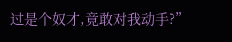过是个奴才,竟敢对我动手?”